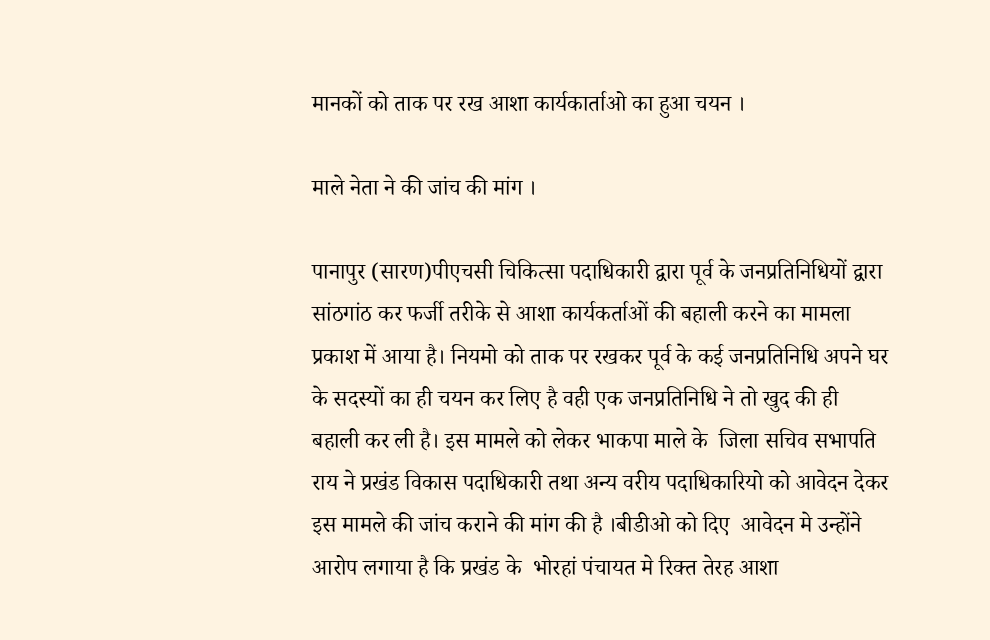मानकों को ताक पर रख आशा कार्यकार्ताओ का हुआ चयन ।

माले नेता ने की जांच की मांग ।

पानापुर (सारण)पीएचसी चिकित्सा पदाधिकारी द्वारा पूर्व के जनप्रतिनिधियों द्वारा सांठगांठ कर फर्जी तरीके से आशा कार्यकर्ताओं की बहाली करने का मामला प्रकाश में आया है। नियमो को ताक पर रखकर पूर्व के कई जनप्रतिनिधि अपने घर के सदस्यों का ही चयन कर लिए है वही एक जनप्रतिनिधि ने तो खुद की ही बहाली कर ली है। इस मामले को लेकर भाकपा माले के  जिला सचिव सभापति राय ने प्रखंड विकास पदाधिकारी तथा अन्य वरीय पदाधिकारियो को आवेदन देकर इस मामले की जांच कराने की मांग की है ।बीडीओ को दिए  आवेदन मे उन्होंने आरोप लगाया है कि प्रखंड के  भोरहां पंचायत मे रिक्त तेरह आशा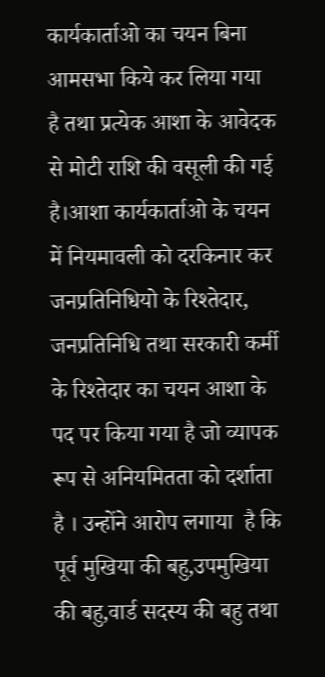कार्यकार्ताओ का चयन बिना आमसभा किये कर लिया गया है तथा प्रत्येक आशा के आवेदक से मोटी राशि की वसूली की गई है।आशा कार्यकार्ताओ के चयन में नियमावली को दरकिनार कर जनप्रतिनिधियो के रिश्तेदार, जनप्रतिनिधि तथा सरकारी कर्मी के रिश्तेदार का चयन आशा के पद पर किया गया है जो व्यापक रूप से अनियमितता को दर्शाता है । उन्होंने आरोप लगाया  है कि पूर्व मुखिया की बहु,उपमुखिया की बहु,वार्ड सदस्य की बहु तथा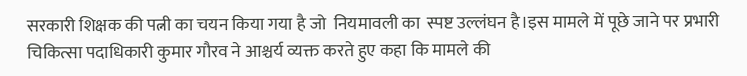सरकारी शिक्षक की पत्नी का चयन किया गया है जो  नियमावली का  स्पष्ट उल्लंघन है।इस मामले में पूछे जाने पर प्रभारी चिकित्सा पदाधिकारी कुमार गौरव ने आश्चर्य व्यक्त करते हुए कहा कि मामले की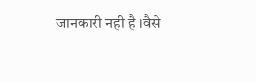जानकारी नही है ।वैसे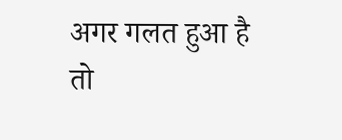अगर गलत हुआ है तो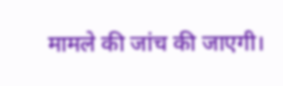मामले की जांच की जाएगी।